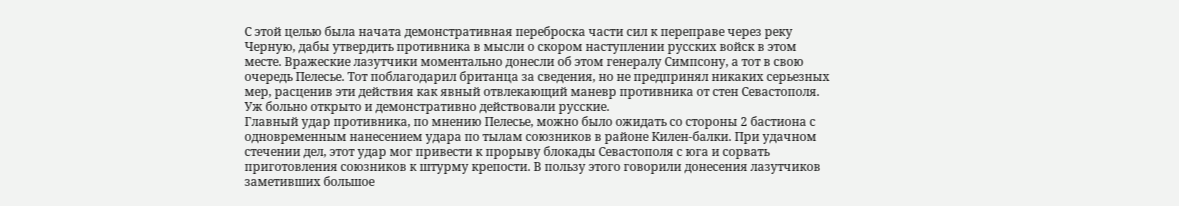С этой целью была начата демонстративная переброска части сил к переправе через реку Черную, дабы утвердить противника в мысли о скором наступлении русских войск в этом месте. Вражеские лазутчики моментально донесли об этом генералу Симпсону, а тот в свою очередь Пелесье. Тот поблагодарил британца за сведения, но не предпринял никаких серьезных мер, расценив эти действия как явный отвлекающий маневр противника от стен Севастополя. Уж больно открыто и демонстративно действовали русские.
Главный удар противника, по мнению Пелесье, можно было ожидать со стороны 2 бастиона с одновременным нанесением удара по тылам союзников в районе Килен-балки. При удачном стечении дел, этот удар мог привести к прорыву блокады Севастополя с юга и сорвать приготовления союзников к штурму крепости. В пользу этого говорили донесения лазутчиков заметивших большое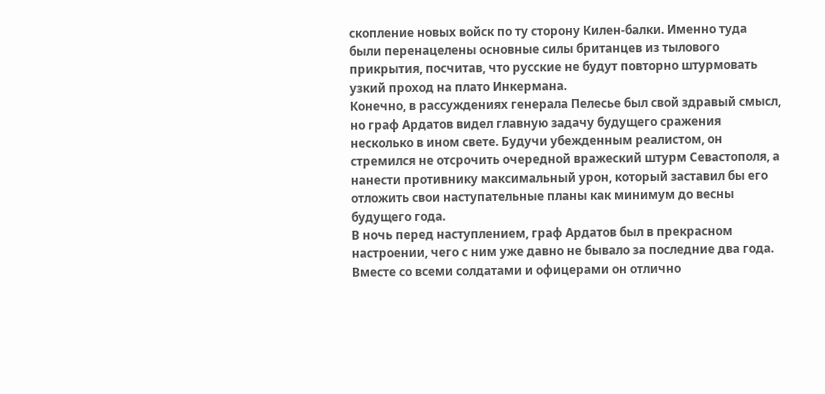скопление новых войск по ту сторону Килен-балки. Именно туда были перенацелены основные силы британцев из тылового прикрытия, посчитав, что русские не будут повторно штурмовать узкий проход на плато Инкермана.
Конечно, в рассуждениях генерала Пелесье был свой здравый смысл, но граф Ардатов видел главную задачу будущего сражения несколько в ином свете. Будучи убежденным реалистом, он стремился не отсрочить очередной вражеский штурм Севастополя, а нанести противнику максимальный урон, который заставил бы его отложить свои наступательные планы как минимум до весны будущего года.
В ночь перед наступлением, граф Ардатов был в прекрасном настроении, чего с ним уже давно не бывало за последние два года. Вместе со всеми солдатами и офицерами он отлично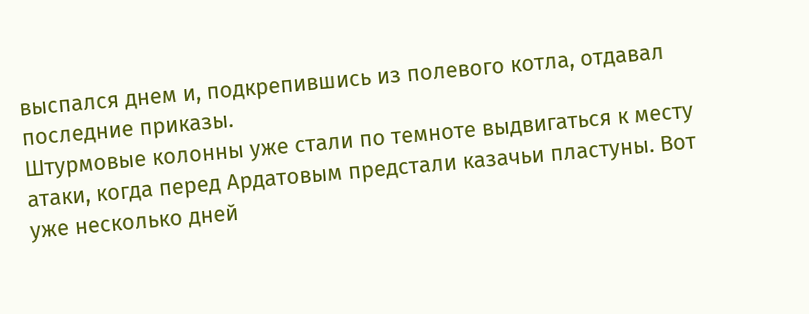выспался днем и, подкрепившись из полевого котла, отдавал последние приказы.
Штурмовые колонны уже стали по темноте выдвигаться к месту атаки, когда перед Ардатовым предстали казачьи пластуны. Вот уже несколько дней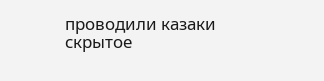проводили казаки скрытое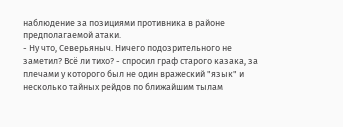наблюдение за позициями противника в районе предполагаемой атаки.
- Ну что, Северьяныч. Ничего подозрительного не заметил? Всё ли тихо? - спросил граф старого казака, за плечами у которого был не один вражеский "язык" и несколько тайных рейдов по ближайшим тылам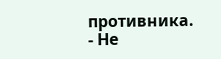противника.
- Не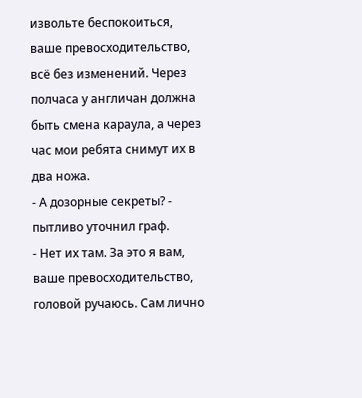извольте беспокоиться, ваше превосходительство, всё без изменений. Через полчаса у англичан должна быть смена караула, а через час мои ребята снимут их в два ножа.
- А дозорные секреты? - пытливо уточнил граф.
- Нет их там. За это я вам, ваше превосходительство, головой ручаюсь. Сам лично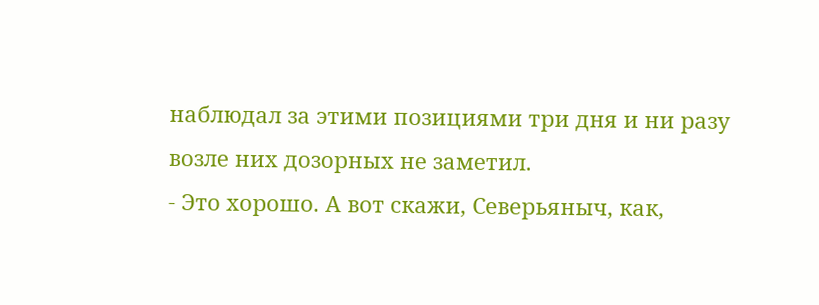наблюдал за этими позициями три дня и ни разу возле них дозорных не заметил.
- Это хорошо. А вот скажи, Северьяныч, как,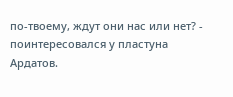по-твоему, ждут они нас или нет? - поинтересовался у пластуна Ардатов.